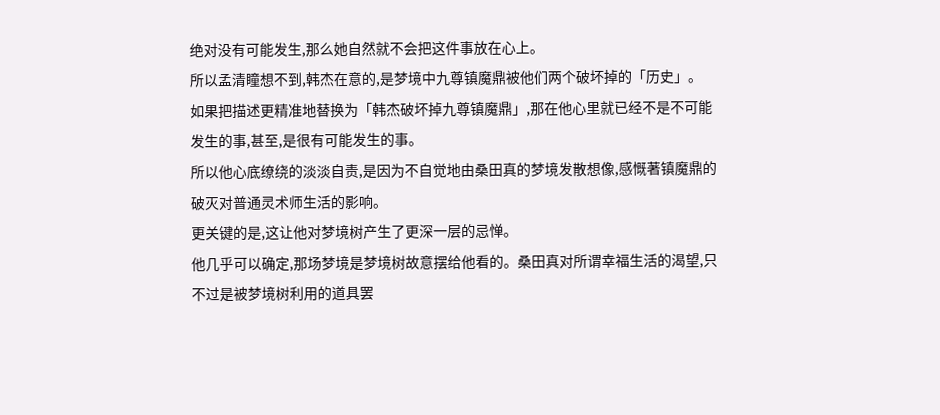绝对没有可能发生,那么她自然就不会把这件事放在心上。
所以孟清瞳想不到,韩杰在意的,是梦境中九尊镇魔鼎被他们两个破坏掉的「历史」。
如果把描述更精准地替换为「韩杰破坏掉九尊镇魔鼎」,那在他心里就已经不是不可能发生的事,甚至,是很有可能发生的事。
所以他心底缭绕的淡淡自责,是因为不自觉地由桑田真的梦境发散想像,感慨著镇魔鼎的破灭对普通灵术师生活的影响。
更关键的是,这让他对梦境树产生了更深一层的忌惮。
他几乎可以确定,那场梦境是梦境树故意摆给他看的。桑田真对所谓幸福生活的渴望,只不过是被梦境树利用的道具罢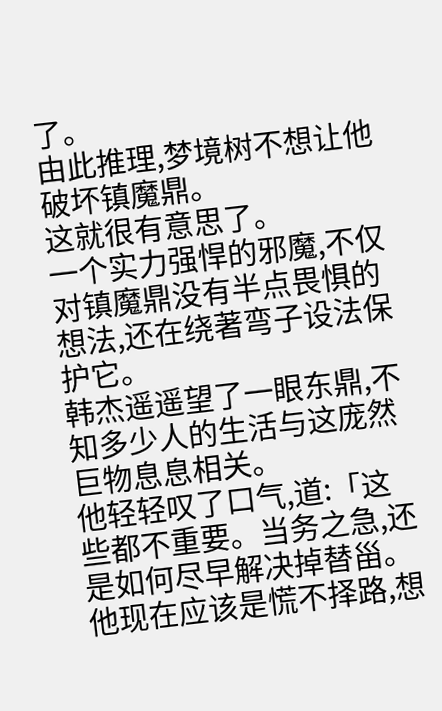了。
由此推理,梦境树不想让他破坏镇魔鼎。
这就很有意思了。
一个实力强悍的邪魔,不仅对镇魔鼎没有半点畏惧的想法,还在绕著弯子设法保护它。
韩杰遥遥望了一眼东鼎,不知多少人的生活与这庞然巨物息息相关。
他轻轻叹了口气,道:「这些都不重要。当务之急,还是如何尽早解决掉替甾。他现在应该是慌不择路,想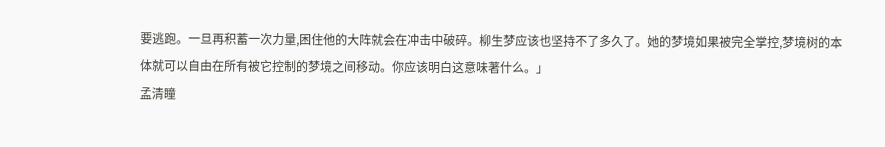要逃跑。一旦再积蓄一次力量,困住他的大阵就会在冲击中破碎。柳生梦应该也坚持不了多久了。她的梦境如果被完全掌控,梦境树的本体就可以自由在所有被它控制的梦境之间移动。你应该明白这意味著什么。」
孟清瞳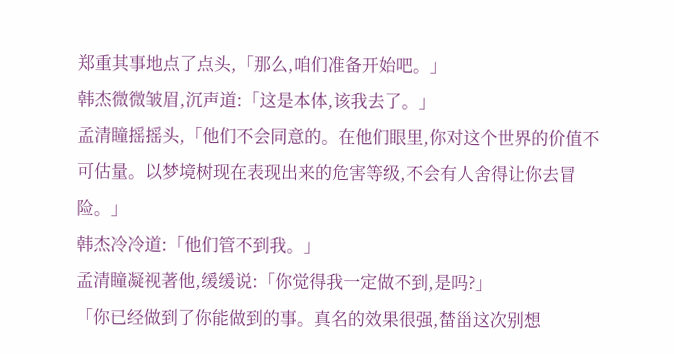郑重其事地点了点头,「那么,咱们准备开始吧。」
韩杰微微皱眉,沉声道:「这是本体,该我去了。」
孟清瞳摇摇头,「他们不会同意的。在他们眼里,你对这个世界的价值不可估量。以梦境树现在表现出来的危害等级,不会有人舍得让你去冒险。」
韩杰冷冷道:「他们管不到我。」
孟清瞳凝视著他,缓缓说:「你觉得我一定做不到,是吗?」
「你已经做到了你能做到的事。真名的效果很强,榃甾这次别想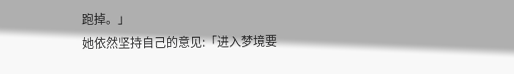跑掉。」
她依然坚持自己的意见:「进入梦境要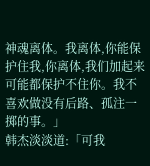神魂离体。我离体,你能保护住我,你离体,我们加起来可能都保护不住你。我不喜欢做没有后路、孤注一掷的事。」
韩杰淡淡道:「可我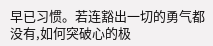早已习惯。若连豁出一切的勇气都没有,如何突破心的极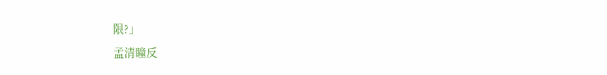限?」
孟清瞳反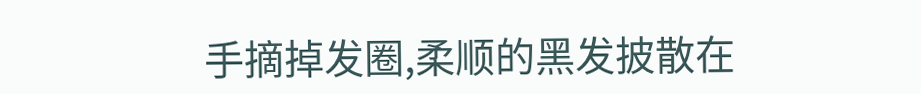手摘掉发圈,柔顺的黑发披散在